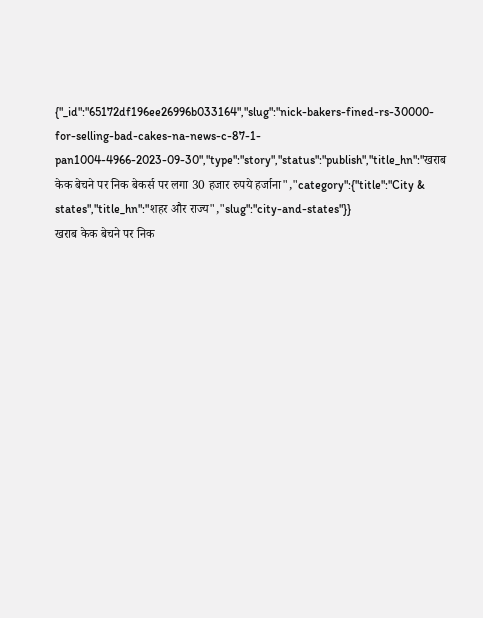{"_id":"65172df196ee26996b033164","slug":"nick-bakers-fined-rs-30000-for-selling-bad-cakes-na-news-c-87-1-pan1004-4966-2023-09-30","type":"story","status":"publish","title_hn":"खराब केक बेचने पर निक बेकर्स पर लगा 30 हजार रुपये हर्जाना","category":{"title":"City & states","title_hn":"शहर और राज्य","slug":"city-and-states"}}
खराब केक बेचने पर निक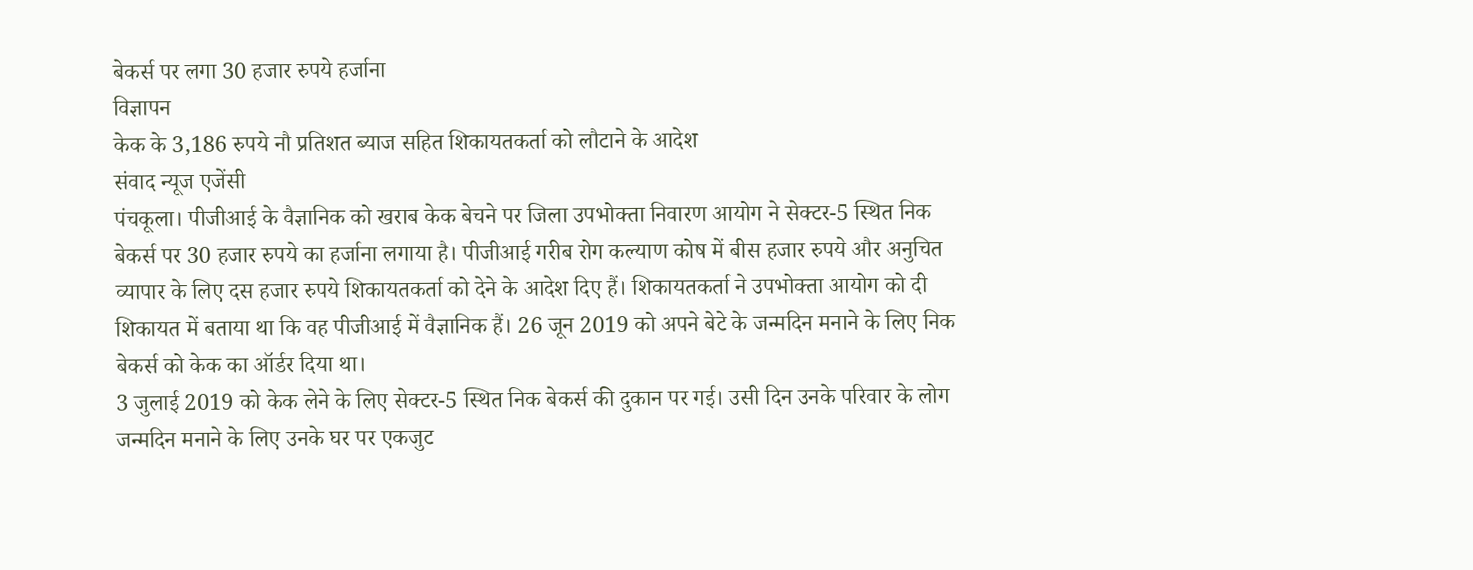बेकर्स पर लगा 30 हजार रुपये हर्जाना
विज्ञापन
केक के 3,186 रुपये नौ प्रतिशत ब्याज सहित शिकायतकर्ता को लौटाने के आदेश
संवाद न्यूज एजेंसी
पंचकूला। पीजीआई के वैज्ञानिक को खराब केक बेचने पर जिला उपभोक्ता निवारण आयोग ने सेक्टर-5 स्थित निक बेकर्स पर 30 हजार रुपये का हर्जाना लगाया है। पीजीआई गरीब रोग कल्याण कोष में बीस हजार रुपये और अनुचित व्यापार के लिए दस हजार रुपये शिकायतकर्ता को देने के आदेश दिए हैं। शिकायतकर्ता ने उपभोक्ता आयोग को दी शिकायत में बताया था कि वह पीजीआई में वैज्ञानिक हैं। 26 जून 2019 को अपने बेटे के जन्मदिन मनाने के लिए निक बेकर्स को केक का ऑर्डर दिया था।
3 जुलाई 2019 को केक लेने के लिए सेक्टर-5 स्थित निक बेकर्स की दुकान पर गई। उसी दिन उनके परिवार के लोग जन्मदिन मनाने के लिए उनके घर पर एकजुट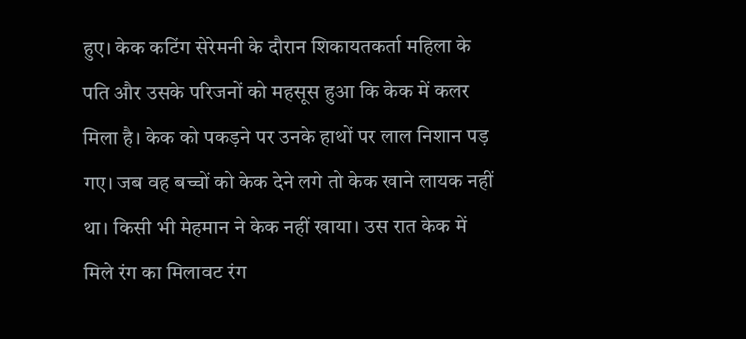हुए। केक कटिंग सेरेमनी के दौरान शिकायतकर्ता महिला के पति और उसके परिजनों को महसूस हुआ कि केक में कलर मिला है। केक को पकड़ने पर उनके हाथों पर लाल निशान पड़ गए। जब वह बच्चों को केक देने लगे तो केक खाने लायक नहीं था। किसी भी मेहमान ने केक नहीं खाया। उस रात केक में मिले रंग का मिलावट रंग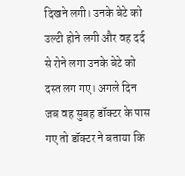दिखने लगी। उनके बेटे को उल्टी होने लगी और वह दर्द से रोने लगा उनके बेटे को दस्त लग गए। अगले दिन जब वह सुबह डॉक्टर के पास गए तो डॉक्टर ने बताया कि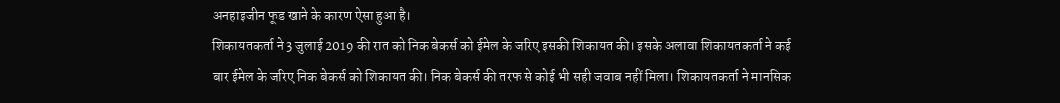अनहाइजीन फूड खाने के कारण ऐसा हुआ है।
शिकायतकर्ता ने 3 जुलाई 2019 की रात को निक बेकर्स को ईमेल के जरिए इसकी शिकायत की। इसके अलावा शिकायतकर्ता ने कई बार ईमेल के जरिए निक बेकर्स को शिकायत की। निक बेकर्स की तरफ से कोई भी सही जवाब नहीं मिला। शिकायतकर्ता ने मानसिक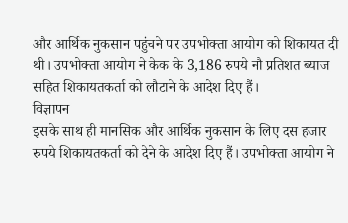और आर्थिक नुकसान पहुंचने पर उपभोक्ता आयोग को शिकायत दी थी। उपभोक्ता आयोग ने केक के 3,186 रुपये नौ प्रतिशत ब्याज सहित शिकायतकर्ता को लौटाने के आदेश दिए हैं।
विज्ञापन
इसके साथ ही मानसिक और आर्थिक नुकसान के लिए दस हजार रुपये शिकायतकर्ता को देने के आदेश दिए हैं। उपभोक्ता आयोग ने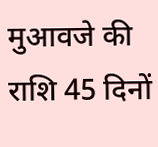मुआवजे की राशि 45 दिनों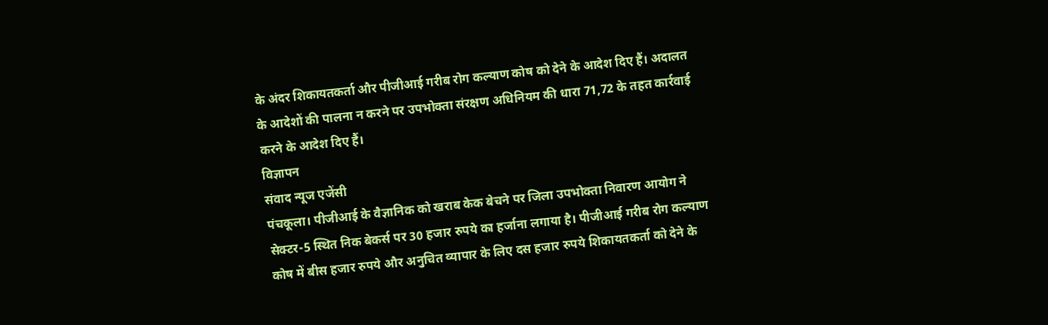के अंदर शिकायतकर्ता और पीजीआई गरीब रोग कल्याण कोष को देने के आदेश दिए हैं। अदालत के आदेशों की पालना न करने पर उपभोक्ता संरक्षण अधिनियम की धारा 71,72 के तहत कार्रवाई करने के आदेश दिए हैं।
विज्ञापन
संवाद न्यूज एजेंसी
पंचकूला। पीजीआई के वैज्ञानिक को खराब केक बेचने पर जिला उपभोक्ता निवारण आयोग ने सेक्टर-5 स्थित निक बेकर्स पर 30 हजार रुपये का हर्जाना लगाया है। पीजीआई गरीब रोग कल्याण कोष में बीस हजार रुपये और अनुचित व्यापार के लिए दस हजार रुपये शिकायतकर्ता को देने के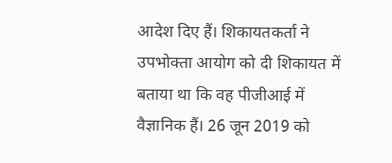आदेश दिए हैं। शिकायतकर्ता ने उपभोक्ता आयोग को दी शिकायत में बताया था कि वह पीजीआई में वैज्ञानिक हैं। 26 जून 2019 को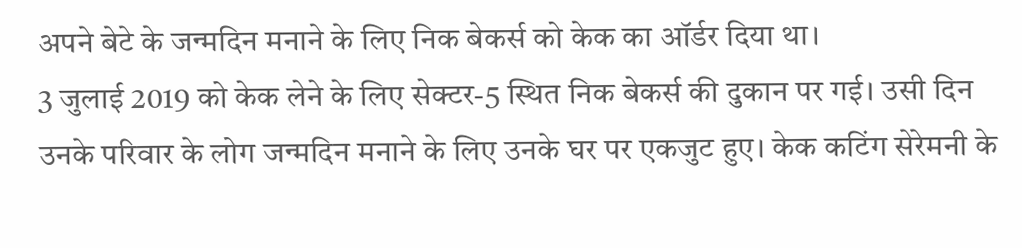अपने बेटे के जन्मदिन मनाने के लिए निक बेकर्स को केक का ऑर्डर दिया था।
3 जुलाई 2019 को केक लेने के लिए सेक्टर-5 स्थित निक बेकर्स की दुकान पर गई। उसी दिन उनके परिवार के लोग जन्मदिन मनाने के लिए उनके घर पर एकजुट हुए। केक कटिंग सेरेमनी के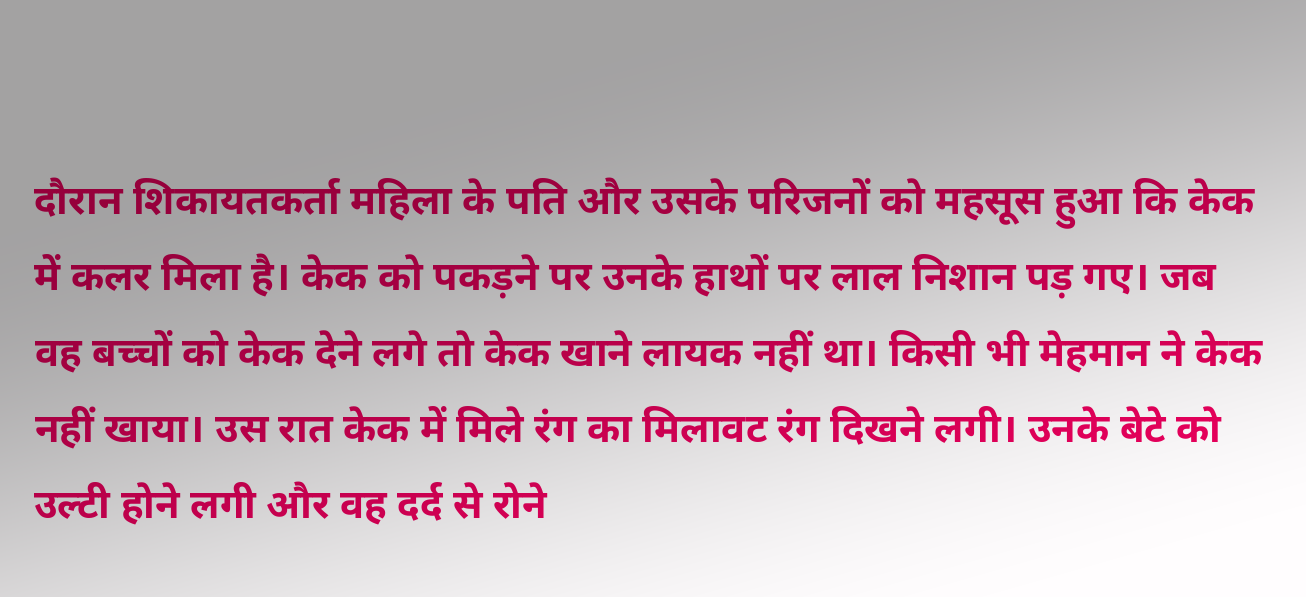दौरान शिकायतकर्ता महिला के पति और उसके परिजनों को महसूस हुआ कि केक में कलर मिला है। केक को पकड़ने पर उनके हाथों पर लाल निशान पड़ गए। जब वह बच्चों को केक देने लगे तो केक खाने लायक नहीं था। किसी भी मेहमान ने केक नहीं खाया। उस रात केक में मिले रंग का मिलावट रंग दिखने लगी। उनके बेटे को उल्टी होने लगी और वह दर्द से रोने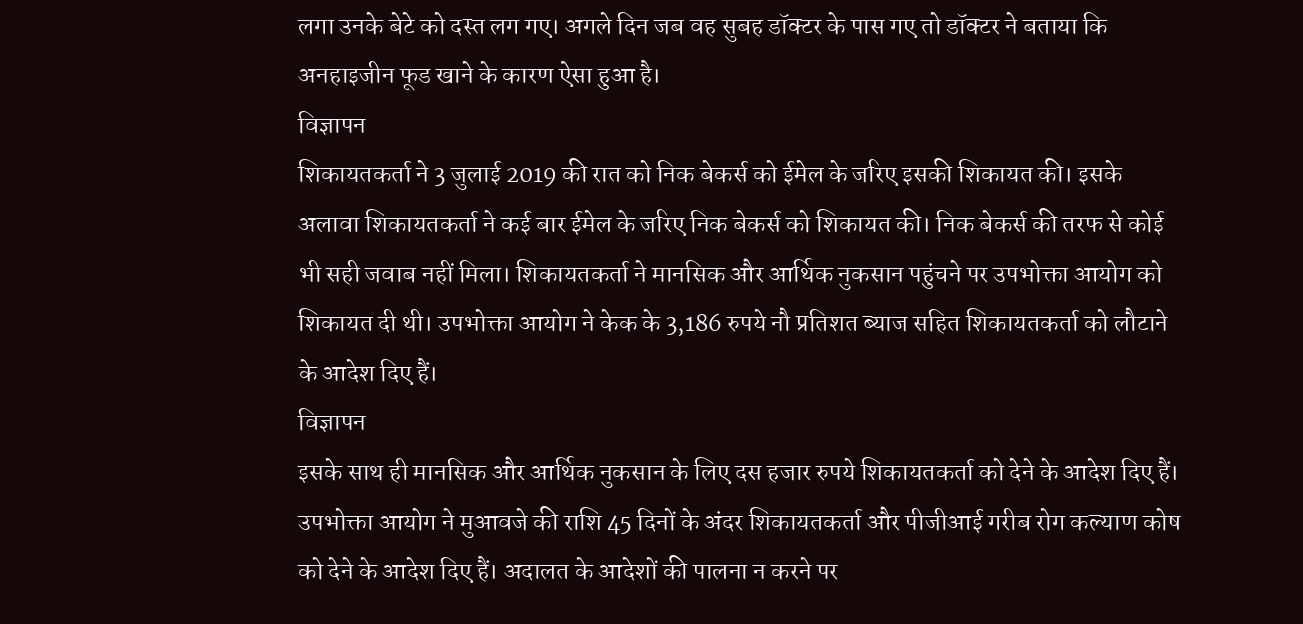लगा उनके बेटे को दस्त लग गए। अगले दिन जब वह सुबह डॉक्टर के पास गए तो डॉक्टर ने बताया कि अनहाइजीन फूड खाने के कारण ऐसा हुआ है।
विज्ञापन
शिकायतकर्ता ने 3 जुलाई 2019 की रात को निक बेकर्स को ईमेल के जरिए इसकी शिकायत की। इसके अलावा शिकायतकर्ता ने कई बार ईमेल के जरिए निक बेकर्स को शिकायत की। निक बेकर्स की तरफ से कोई भी सही जवाब नहीं मिला। शिकायतकर्ता ने मानसिक और आर्थिक नुकसान पहुंचने पर उपभोक्ता आयोग को शिकायत दी थी। उपभोक्ता आयोग ने केक के 3,186 रुपये नौ प्रतिशत ब्याज सहित शिकायतकर्ता को लौटाने के आदेश दिए हैं।
विज्ञापन
इसके साथ ही मानसिक और आर्थिक नुकसान के लिए दस हजार रुपये शिकायतकर्ता को देने के आदेश दिए हैं। उपभोक्ता आयोग ने मुआवजे की राशि 45 दिनों के अंदर शिकायतकर्ता और पीजीआई गरीब रोग कल्याण कोष को देने के आदेश दिए हैं। अदालत के आदेशों की पालना न करने पर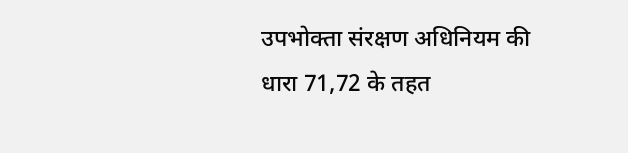उपभोक्ता संरक्षण अधिनियम की धारा 71,72 के तहत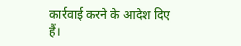कार्रवाई करने के आदेश दिए हैं।